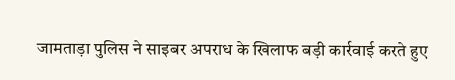जामताड़ा पुलिस ने साइबर अपराध के खिलाफ बड़ी कार्रवाई करते हुए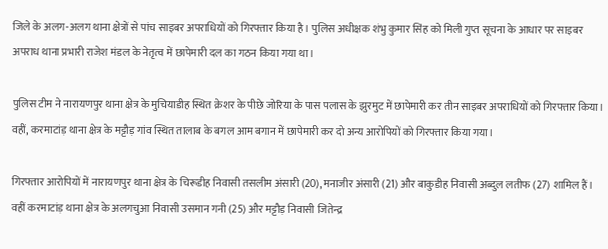जिले के अलग-अलग थाना क्षेत्रों से पांच साइबर अपराधियों को गिरफ्तार किया है। पुलिस अधीक्षक शंभु कुमार सिंह को मिली गुप्त सूचना के आधार पर साइबर अपराध थाना प्रभारी राजेश मंडल के नेतृत्व में छापेमारी दल का गठन किया गया था।

पुलिस टीम ने नारायणपुर थाना क्षेत्र के मुचियाडीह स्थित क्रेशर के पीछे जोरिया के पास पलास के झुरमुट में छापेमारी कर तीन साइबर अपराधियों को गिरफ्तार किया। वहीं, करमाटांड़ थाना क्षेत्र के मट्टौड़ गांव स्थित तालाब के बगल आम बगान में छापेमारी कर दो अन्य आरोपियों को गिरफ्तार किया गया।

गिरफ्तार आरोपियों में नारायणपुर थाना क्षेत्र के चिरूडीह निवासी तसलीम अंसारी (20), मनाजीर अंसारी (21) और बाकुडीह निवासी अब्दुल लतीफ (27) शामिल हैं। वहीं करमाटांड़ थाना क्षेत्र के अलगचुआ निवासी उसमान गनी (25) और मट्टौड़ निवासी जितेन्द्र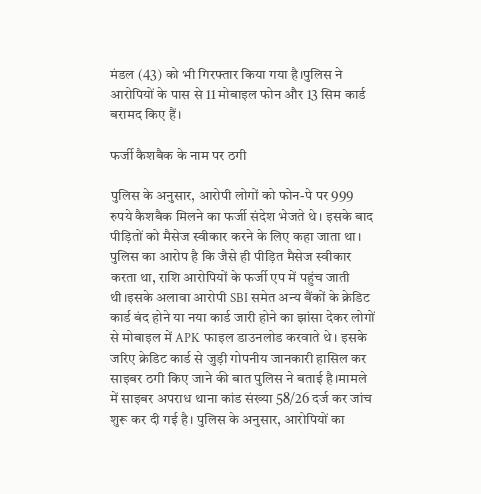मंडल (43) को भी गिरफ्तार किया गया है।पुलिस ने आरोपियों के पास से 11 मोबाइल फोन और 13 सिम कार्ड बरामद किए हैं।

फर्जी कैशबैक के नाम पर ठगी

पुलिस के अनुसार, आरोपी लोगों को फोन-पे पर 999 रुपये कैशबैक मिलने का फर्जी संदेश भेजते थे। इसके बाद पीड़ितों को मैसेज स्वीकार करने के लिए कहा जाता था। पुलिस का आरोप है कि जैसे ही पीड़ित मैसेज स्वीकार करता था, राशि आरोपियों के फर्जी एप में पहुंच जाती थी।इसके अलावा आरोपी SBI समेत अन्य बैंकों के क्रेडिट कार्ड बंद होने या नया कार्ड जारी होने का झांसा देकर लोगों से मोबाइल में APK फाइल डाउनलोड करवाते थे। इसके जरिए क्रेडिट कार्ड से जुड़ी गोपनीय जानकारी हासिल कर साइबर ठगी किए जाने की बात पुलिस ने बताई है।मामले में साइबर अपराध थाना कांड संख्या 58/26 दर्ज कर जांच शुरू कर दी गई है। पुलिस के अनुसार, आरोपियों का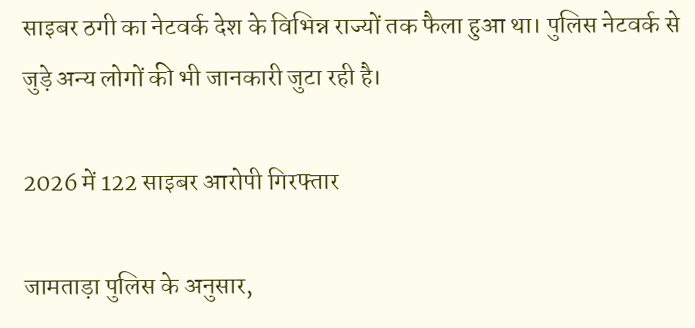साइबर ठगी का नेटवर्क देश के विभिन्न राज्यों तक फैला हुआ था। पुलिस नेटवर्क से जुड़े अन्य लोगों की भी जानकारी जुटा रही है।

2026 में 122 साइबर आरोपी गिरफ्तार

जामताड़ा पुलिस के अनुसार,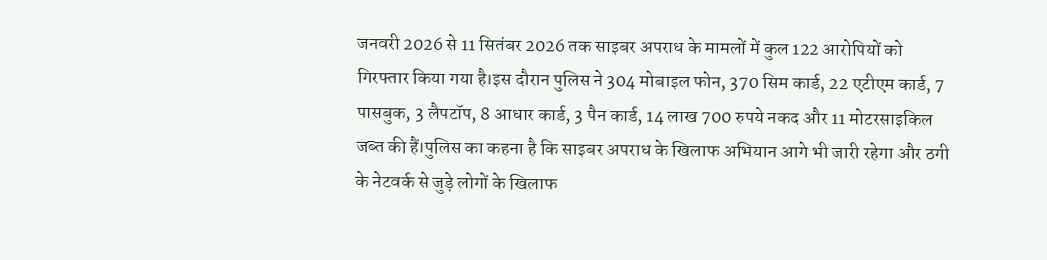जनवरी 2026 से 11 सितंबर 2026 तक साइबर अपराध के मामलों में कुल 122 आरोपियों को गिरफ्तार किया गया है।इस दौरान पुलिस ने 304 मोबाइल फोन, 370 सिम कार्ड, 22 एटीएम कार्ड, 7 पासबुक, 3 लैपटॉप, 8 आधार कार्ड, 3 पैन कार्ड, 14 लाख 700 रुपये नकद और 11 मोटरसाइकिल जब्त की हैं।पुलिस का कहना है कि साइबर अपराध के खिलाफ अभियान आगे भी जारी रहेगा और ठगी के नेटवर्क से जुड़े लोगों के खिलाफ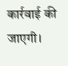कार्रवाई की जाएगी।